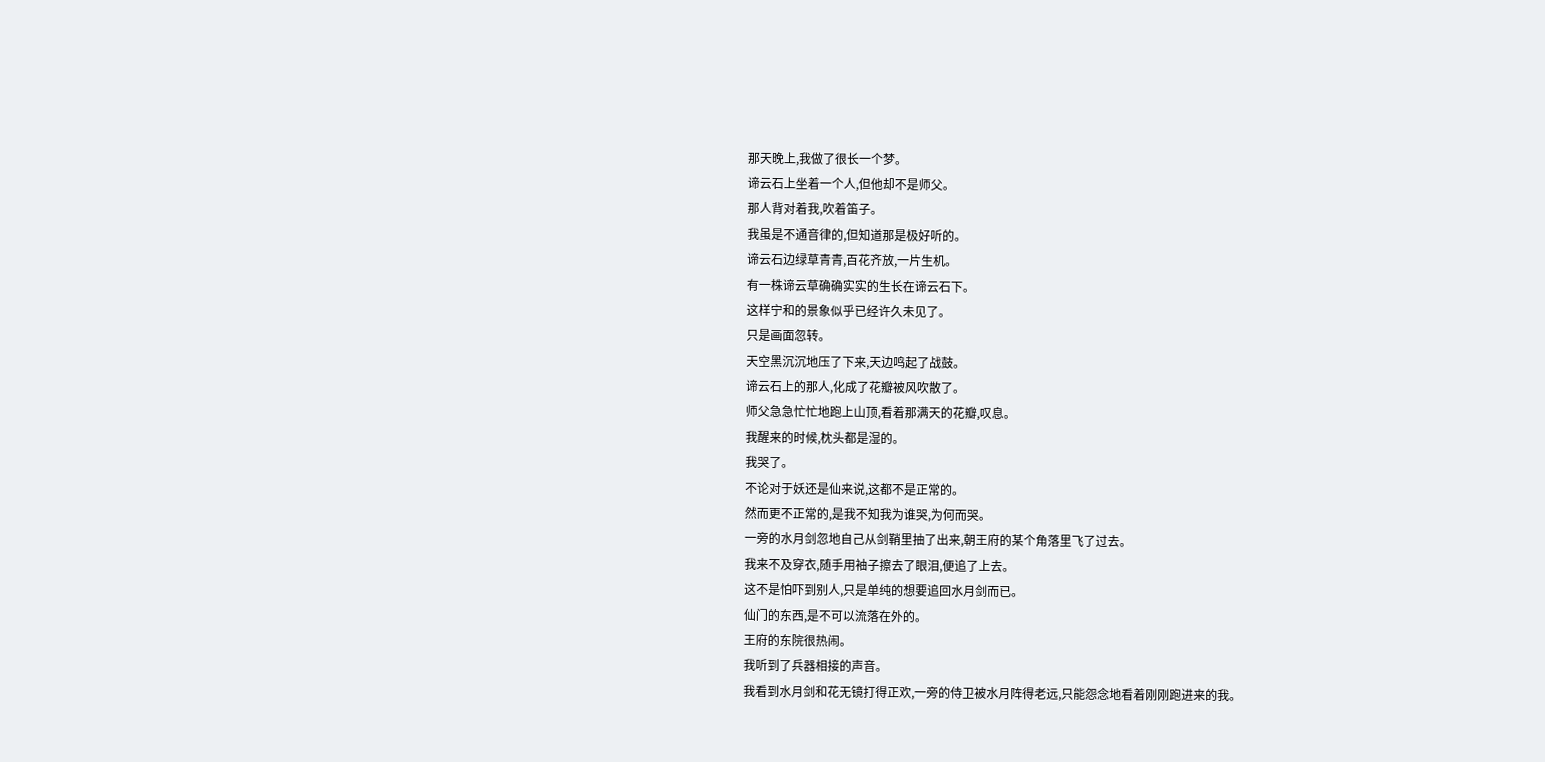那天晚上,我做了很长一个梦。
谛云石上坐着一个人,但他却不是师父。
那人背对着我,吹着笛子。
我虽是不通音律的,但知道那是极好听的。
谛云石边绿草青青,百花齐放,一片生机。
有一株谛云草确确实实的生长在谛云石下。
这样宁和的景象似乎已经许久未见了。
只是画面忽转。
天空黑沉沉地压了下来,天边鸣起了战鼓。
谛云石上的那人,化成了花瓣被风吹散了。
师父急急忙忙地跑上山顶,看着那满天的花瓣,叹息。
我醒来的时候,枕头都是湿的。
我哭了。
不论对于妖还是仙来说,这都不是正常的。
然而更不正常的,是我不知我为谁哭,为何而哭。
一旁的水月剑忽地自己从剑鞘里抽了出来,朝王府的某个角落里飞了过去。
我来不及穿衣,随手用袖子擦去了眼泪,便追了上去。
这不是怕吓到别人,只是单纯的想要追回水月剑而已。
仙门的东西,是不可以流落在外的。
王府的东院很热闹。
我听到了兵器相接的声音。
我看到水月剑和花无镜打得正欢,一旁的侍卫被水月阵得老远,只能怨念地看着刚刚跑进来的我。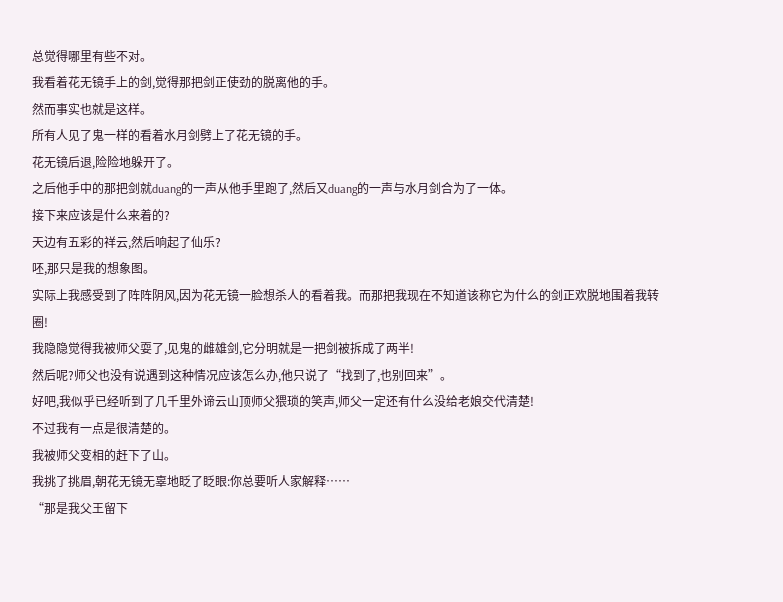总觉得哪里有些不对。
我看着花无镜手上的剑,觉得那把剑正使劲的脱离他的手。
然而事实也就是这样。
所有人见了鬼一样的看着水月剑劈上了花无镜的手。
花无镜后退,险险地躲开了。
之后他手中的那把剑就duang的一声从他手里跑了,然后又duang的一声与水月剑合为了一体。
接下来应该是什么来着的?
天边有五彩的祥云,然后响起了仙乐?
呸,那只是我的想象图。
实际上我感受到了阵阵阴风,因为花无镜一脸想杀人的看着我。而那把我现在不知道该称它为什么的剑正欢脱地围着我转圈!
我隐隐觉得我被师父耍了,见鬼的雌雄剑,它分明就是一把剑被拆成了两半!
然后呢?师父也没有说遇到这种情况应该怎么办,他只说了“找到了,也别回来”。
好吧,我似乎已经听到了几千里外谛云山顶师父猥琐的笑声,师父一定还有什么没给老娘交代清楚!
不过我有一点是很清楚的。
我被师父变相的赶下了山。
我挑了挑眉,朝花无镜无辜地眨了眨眼:你总要听人家解释……
“那是我父王留下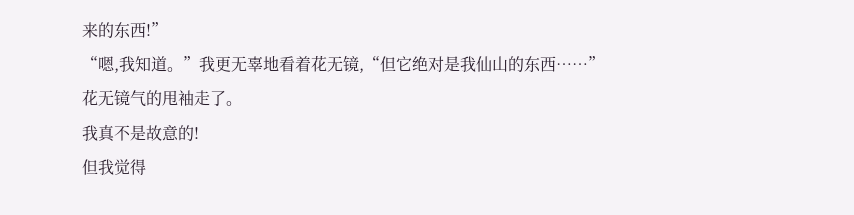来的东西!”
“嗯,我知道。”我更无辜地看着花无镜,“但它绝对是我仙山的东西……”
花无镜气的甩袖走了。
我真不是故意的!
但我觉得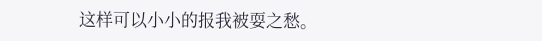这样可以小小的报我被耍之愁。